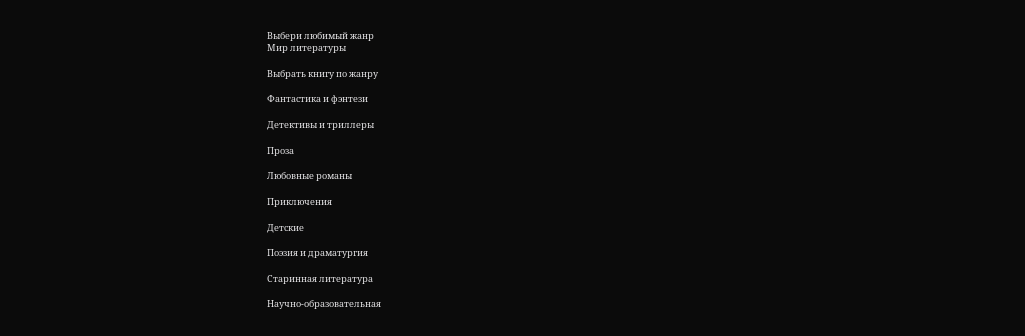Выбери любимый жанр
Мир литературы

Выбрать книгу по жанру

Фантастика и фэнтези

Детективы и триллеры

Проза

Любовные романы

Приключения

Детские

Поэзия и драматургия

Старинная литература

Научно-образовательная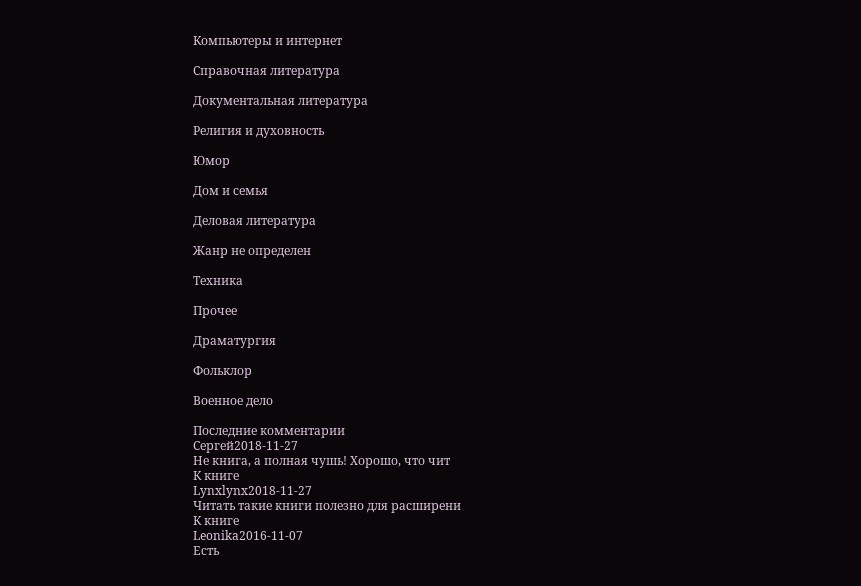Компьютеры и интернет

Справочная литература

Документальная литература

Религия и духовность

Юмор

Дом и семья

Деловая литература

Жанр не определен

Техника

Прочее

Драматургия

Фольклор

Военное дело

Последние комментарии
Сергей2018-11-27
Не книга, а полная чушь! Хорошо, что чит
К книге
Lynxlynx2018-11-27
Читать такие книги полезно для расширени
К книге
Leonika2016-11-07
Есть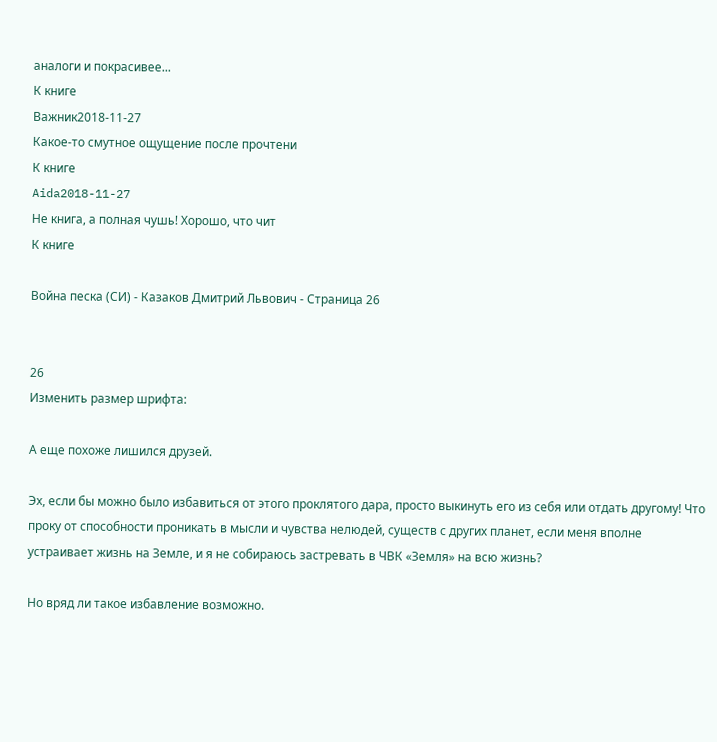аналоги и покрасивее...
К книге
Важник2018-11-27
Какое-то смутное ощущение после прочтени
К книге
Aida2018-11-27
Не книга, а полная чушь! Хорошо, что чит
К книге

Война песка (СИ) - Казаков Дмитрий Львович - Страница 26


26
Изменить размер шрифта:

А еще похоже лишился друзей.

Эх, если бы можно было избавиться от этого проклятого дара, просто выкинуть его из себя или отдать другому! Что проку от способности проникать в мысли и чувства нелюдей, существ с других планет, если меня вполне устраивает жизнь на Земле, и я не собираюсь застревать в ЧВК «Земля» на всю жизнь?

Но вряд ли такое избавление возможно.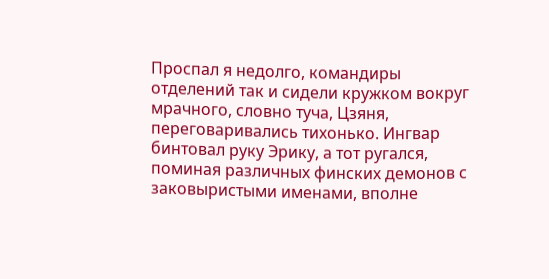Проспал я недолго, командиры отделений так и сидели кружком вокруг мрачного, словно туча, Цзяня, переговаривались тихонько. Ингвар бинтовал руку Эрику, а тот ругался, поминая различных финских демонов с заковыристыми именами, вполне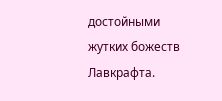достойными жутких божеств Лавкрафта.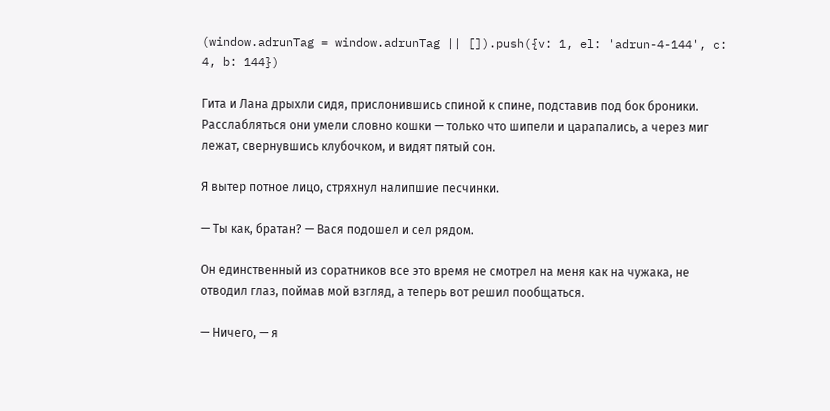(window.adrunTag = window.adrunTag || []).push({v: 1, el: 'adrun-4-144', c: 4, b: 144})

Гита и Лана дрыхли сидя, прислонившись спиной к спине, подставив под бок броники. Расслабляться они умели словно кошки — только что шипели и царапались, а через миг лежат, свернувшись клубочком, и видят пятый сон.

Я вытер потное лицо, стряхнул налипшие песчинки.

— Ты как, братан? — Вася подошел и сел рядом.

Он единственный из соратников все это время не смотрел на меня как на чужака, не отводил глаз, поймав мой взгляд, а теперь вот решил пообщаться.

— Ничего, — я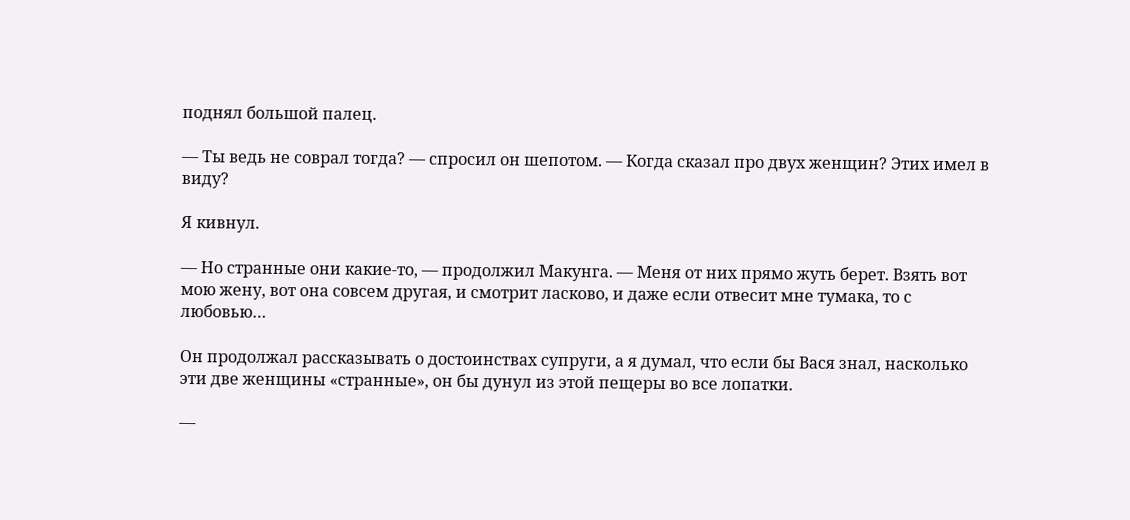поднял большой палец.

— Ты ведь не соврал тогда? — спросил он шепотом. — Когда сказал про двух женщин? Этих имел в виду?

Я кивнул.

— Но странные они какие-то, — продолжил Макунга. — Меня от них прямо жуть берет. Взять вот мою жену, вот она совсем другая, и смотрит ласково, и даже если отвесит мне тумака, то с любовью…

Он продолжал рассказывать о достоинствах супруги, а я думал, что если бы Вася знал, насколько эти две женщины «странные», он бы дунул из этой пещеры во все лопатки.

—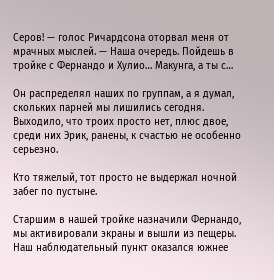Серов! — голос Ричардсона оторвал меня от мрачных мыслей. — Наша очередь. Пойдешь в тройке с Фернандо и Хулио… Макунга, а ты с…

Он распределял наших по группам, а я думал, скольких парней мы лишились сегодня. Выходило, что троих просто нет, плюс двое, среди них Эрик, ранены, к счастью не особенно серьезно.

Кто тяжелый, тот просто не выдержал ночной забег по пустыне.

Старшим в нашей тройке назначили Фернандо, мы активировали экраны и вышли из пещеры. Наш наблюдательный пункт оказался южнее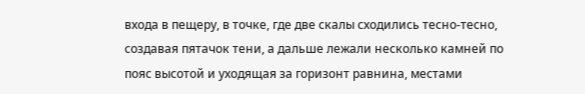входа в пещеру, в точке, где две скалы сходились тесно-тесно, создавая пятачок тени, а дальше лежали несколько камней по пояс высотой и уходящая за горизонт равнина, местами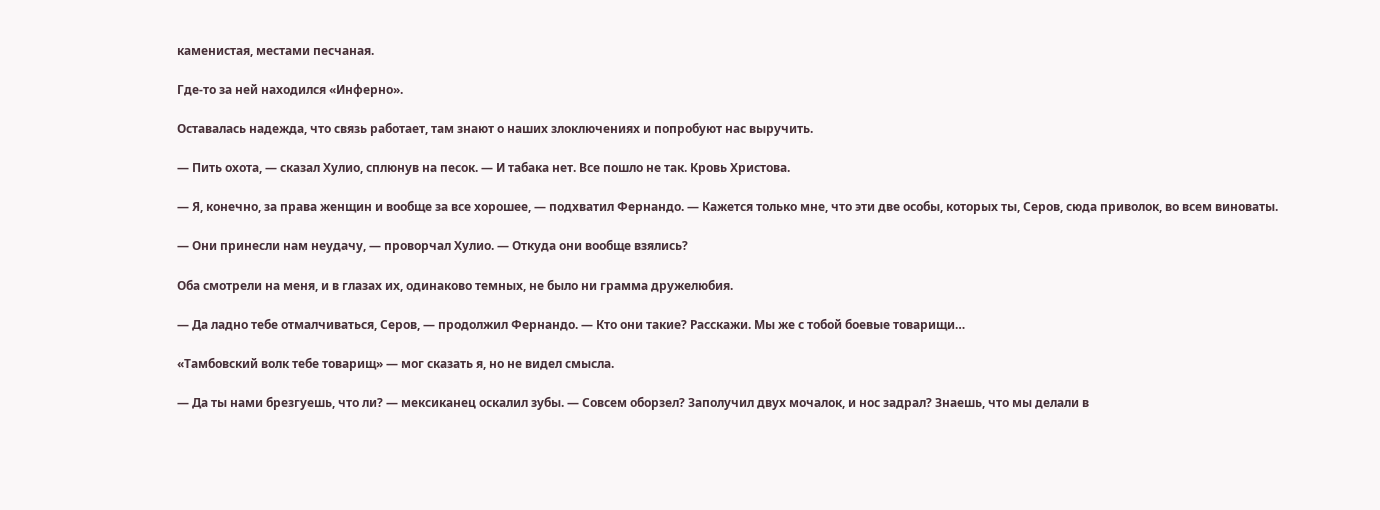каменистая, местами песчаная.

Где-то за ней находился «Инферно».

Оставалась надежда, что связь работает, там знают о наших злоключениях и попробуют нас выручить.

— Пить охота, — сказал Хулио, сплюнув на песок. — И табака нет. Все пошло не так. Кровь Христова.

— Я, конечно, за права женщин и вообще за все хорошее, — подхватил Фернандо. — Кажется только мне, что эти две особы, которых ты, Серов, сюда приволок, во всем виноваты.

— Они принесли нам неудачу, — проворчал Хулио. — Откуда они вообще взялись?

Оба смотрели на меня, и в глазах их, одинаково темных, не было ни грамма дружелюбия.

— Да ладно тебе отмалчиваться, Серов, — продолжил Фернандо. — Кто они такие? Расскажи. Мы же с тобой боевые товарищи…

«Тамбовский волк тебе товарищ» — мог сказать я, но не видел смысла.

— Да ты нами брезгуешь, что ли? — мексиканец оскалил зубы. — Совсем оборзел? Заполучил двух мочалок, и нос задрал? Знаешь, что мы делали в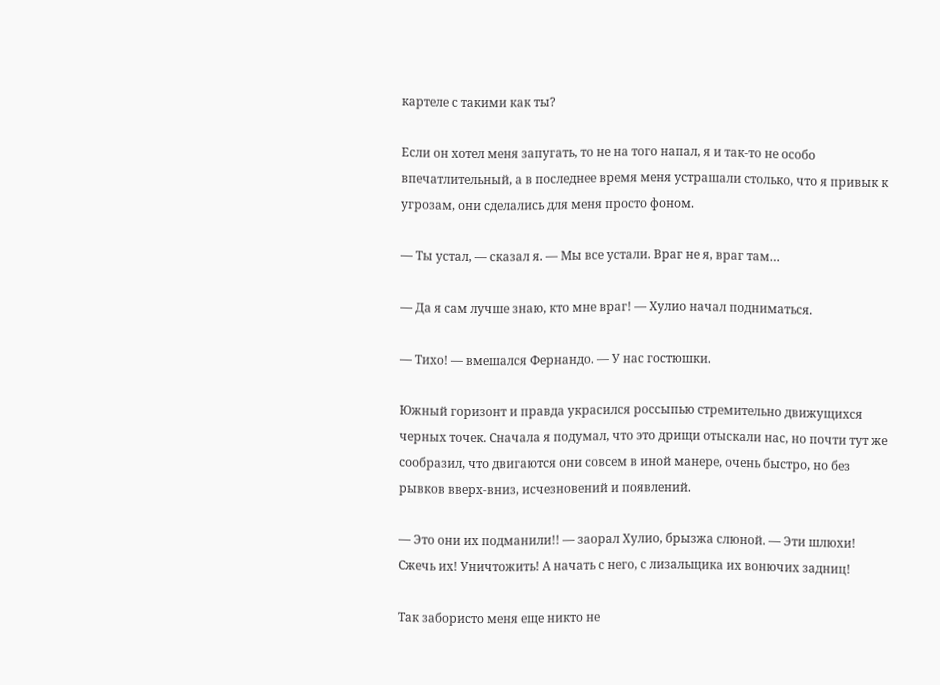картеле с такими как ты?

Если он хотел меня запугать, то не на того напал, я и так-то не особо впечатлительный, а в последнее время меня устрашали столько, что я привык к угрозам, они сделались для меня просто фоном.

— Ты устал, — сказал я. — Мы все устали. Враг не я, враг там…

— Да я сам лучше знаю, кто мне враг! — Хулио начал подниматься.

— Тихо! — вмешался Фернандо. — У нас гостюшки.

Южный горизонт и правда украсился россыпью стремительно движущихся черных точек. Сначала я подумал, что это дрищи отыскали нас, но почти тут же сообразил, что двигаются они совсем в иной манере, очень быстро, но без рывков вверх-вниз, исчезновений и появлений.

— Это они их подманили!! — заорал Хулио, брызжа слюной. — Эти шлюхи! Сжечь их! Уничтожить! А начать с него, с лизальщика их вонючих задниц!

Так забористо меня еще никто не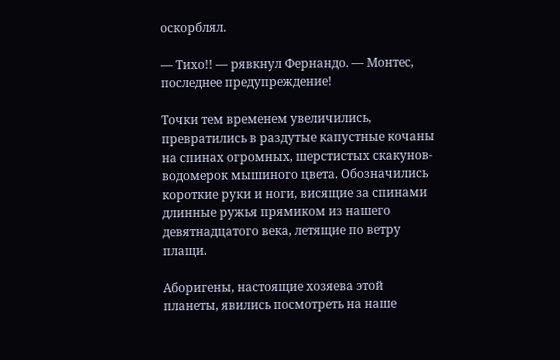оскорблял.

— Тихо!! — рявкнул Фернандо. — Монтес, последнее предупреждение!

Точки тем временем увеличились, превратились в раздутые капустные кочаны на спинах огромных, шерстистых скакунов-водомерок мышиного цвета. Обозначились короткие руки и ноги, висящие за спинами длинные ружья прямиком из нашего девятнадцатого века, летящие по ветру плащи.

Аборигены, настоящие хозяева этой планеты, явились посмотреть на наше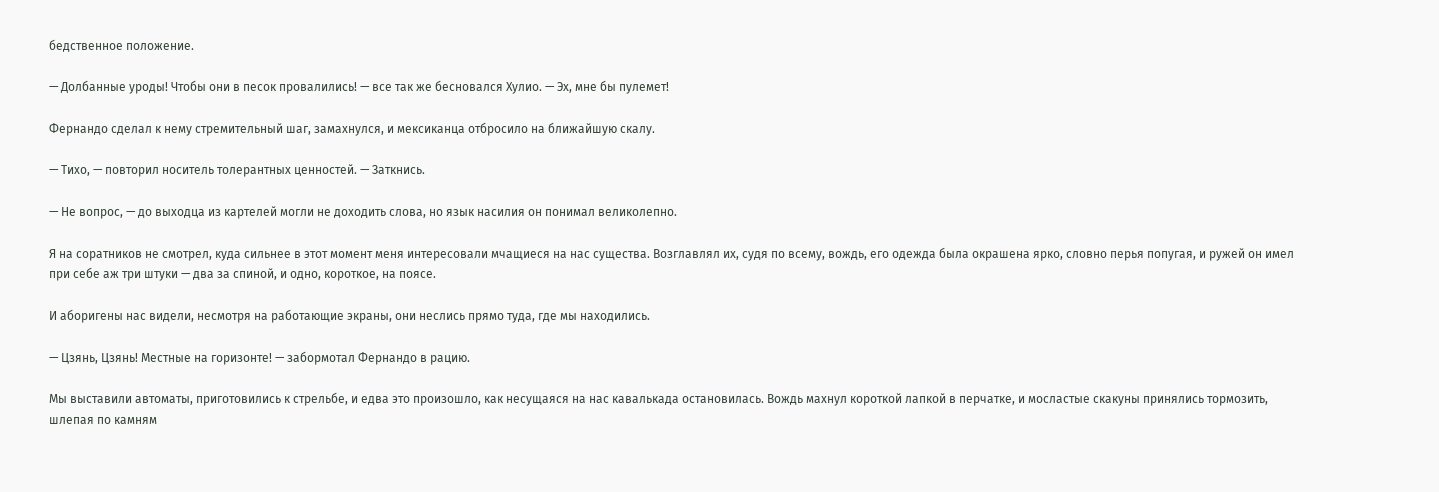бедственное положение.

— Долбанные уроды! Чтобы они в песок провалились! — все так же бесновался Хулио. — Эх, мне бы пулемет!

Фернандо сделал к нему стремительный шаг, замахнулся, и мексиканца отбросило на ближайшую скалу.

— Тихо, — повторил носитель толерантных ценностей. — Заткнись.

— Не вопрос, — до выходца из картелей могли не доходить слова, но язык насилия он понимал великолепно.

Я на соратников не смотрел, куда сильнее в этот момент меня интересовали мчащиеся на нас существа. Возглавлял их, судя по всему, вождь, его одежда была окрашена ярко, словно перья попугая, и ружей он имел при себе аж три штуки — два за спиной, и одно, короткое, на поясе.

И аборигены нас видели, несмотря на работающие экраны, они неслись прямо туда, где мы находились.

— Цзянь, Цзянь! Местные на горизонте! — забормотал Фернандо в рацию.

Мы выставили автоматы, приготовились к стрельбе, и едва это произошло, как несущаяся на нас кавалькада остановилась. Вождь махнул короткой лапкой в перчатке, и мосластые скакуны принялись тормозить, шлепая по камням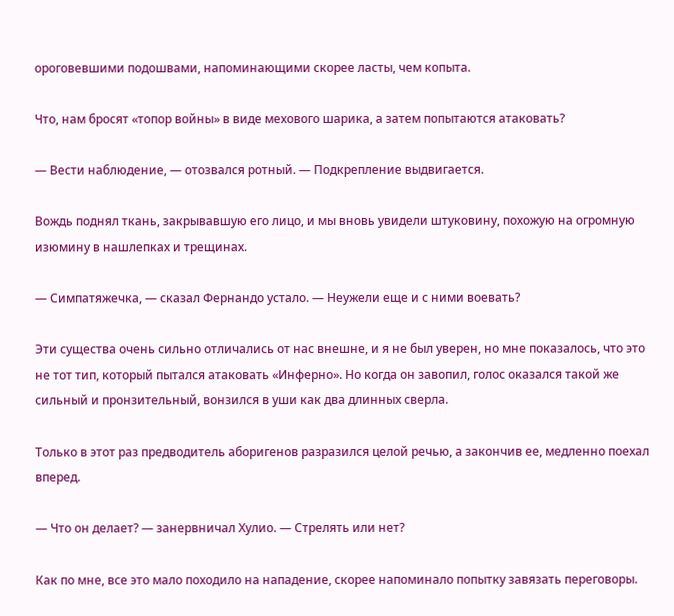ороговевшими подошвами, напоминающими скорее ласты, чем копыта.

Что, нам бросят «топор войны» в виде мехового шарика, а затем попытаются атаковать?

— Вести наблюдение, — отозвался ротный. — Подкрепление выдвигается.

Вождь поднял ткань, закрывавшую его лицо, и мы вновь увидели штуковину, похожую на огромную изюмину в нашлепках и трещинах.

— Симпатяжечка, — сказал Фернандо устало. — Неужели еще и с ними воевать?

Эти существа очень сильно отличались от нас внешне, и я не был уверен, но мне показалось, что это не тот тип, который пытался атаковать «Инферно». Но когда он завопил, голос оказался такой же сильный и пронзительный, вонзился в уши как два длинных сверла.

Только в этот раз предводитель аборигенов разразился целой речью, а закончив ее, медленно поехал вперед.

— Что он делает? — занервничал Хулио. — Стрелять или нет?

Как по мне, все это мало походило на нападение, скорее напоминало попытку завязать переговоры.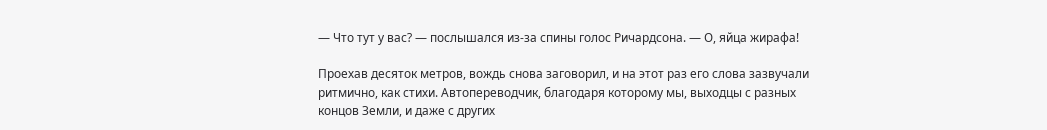— Что тут у вас? — послышался из-за спины голос Ричардсона. — О, яйца жирафа!

Проехав десяток метров, вождь снова заговорил, и на этот раз его слова зазвучали ритмично, как стихи. Автопереводчик, благодаря которому мы, выходцы с разных концов Земли, и даже с других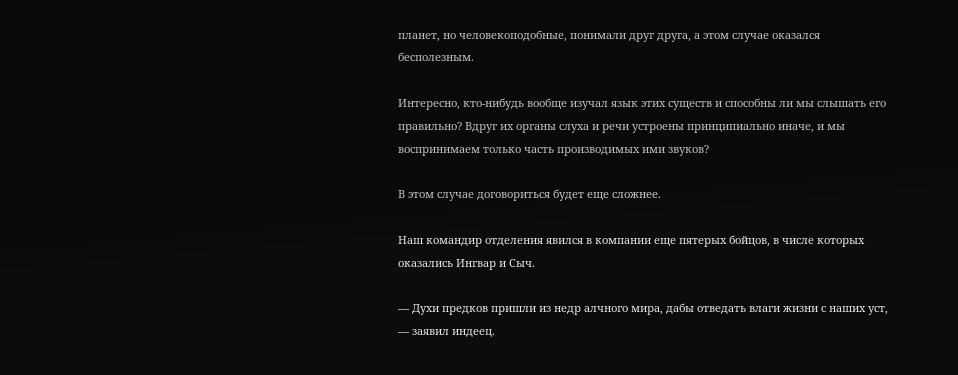планет, но человекоподобные, понимали друг друга, а этом случае оказался бесполезным.

Интересно, кто-нибудь вообще изучал язык этих существ и способны ли мы слышать его правильно? Вдруг их органы слуха и речи устроены принципиально иначе, и мы воспринимаем только часть производимых ими звуков?

В этом случае договориться будет еще сложнее.

Наш командир отделения явился в компании еще пятерых бойцов, в числе которых оказались Ингвар и Сыч.

— Духи предков пришли из недр алчного мира, дабы отведать влаги жизни с наших уст, — заявил индеец.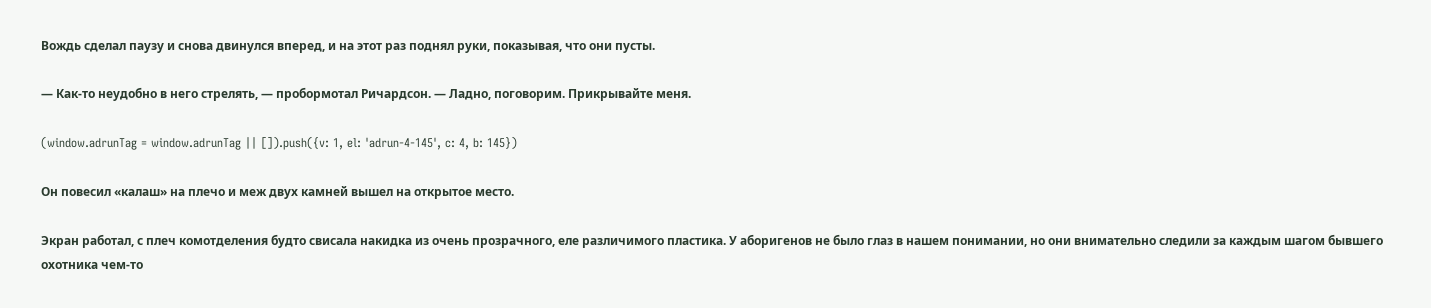Вождь сделал паузу и снова двинулся вперед, и на этот раз поднял руки, показывая, что они пусты.

— Как-то неудобно в него стрелять, — пробормотал Ричардсон. — Ладно, поговорим. Прикрывайте меня.

(window.adrunTag = window.adrunTag || []).push({v: 1, el: 'adrun-4-145', c: 4, b: 145})

Он повесил «калаш» на плечо и меж двух камней вышел на открытое место.

Экран работал, с плеч комотделения будто свисала накидка из очень прозрачного, еле различимого пластика. У аборигенов не было глаз в нашем понимании, но они внимательно следили за каждым шагом бывшего охотника чем-то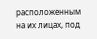расположенным на их лицах, под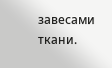завесами ткани.